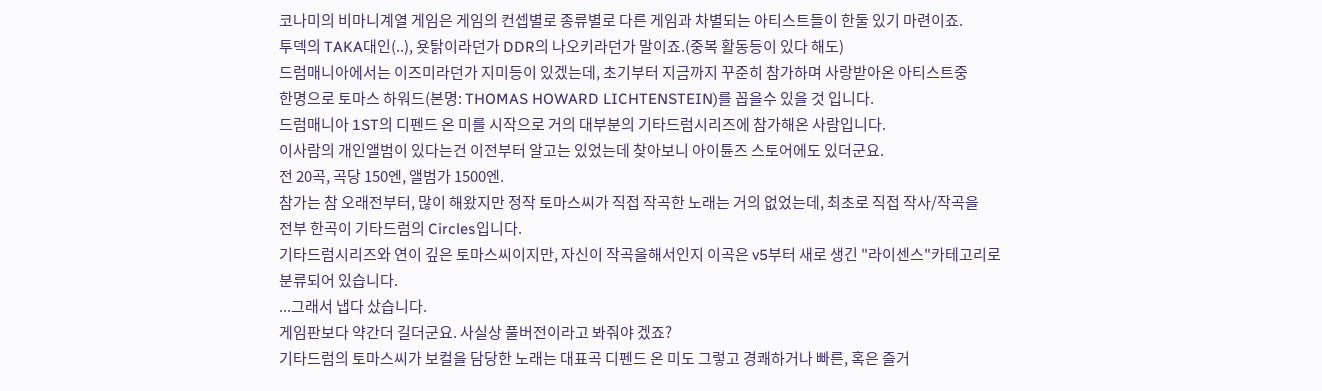코나미의 비마니계열 게임은 게임의 컨셉별로 종류별로 다른 게임과 차별되는 아티스트들이 한둘 있기 마련이죠.
투덱의 TAKA대인(..), 욧탉이라던가 DDR의 나오키라던가 말이죠.(중복 활동등이 있다 해도)
드럼매니아에서는 이즈미라던가 지미등이 있겠는데, 초기부터 지금까지 꾸준히 참가하며 사랑받아온 아티스트중
한명으로 토마스 하워드(본명: THOMAS HOWARD LICHTENSTEIN)를 꼽을수 있을 것 입니다.
드럼매니아 1ST의 디펜드 온 미를 시작으로 거의 대부분의 기타드럼시리즈에 참가해온 사람입니다.
이사람의 개인앨범이 있다는건 이전부터 알고는 있었는데 찾아보니 아이튠즈 스토어에도 있더군요.
전 20곡, 곡당 150엔, 앨범가 1500엔.
참가는 참 오래전부터, 많이 해왔지만 정작 토마스씨가 직접 작곡한 노래는 거의 없었는데, 최초로 직접 작사/작곡을
전부 한곡이 기타드럼의 Circles입니다.
기타드럼시리즈와 연이 깊은 토마스씨이지만, 자신이 작곡을해서인지 이곡은 v5부터 새로 생긴 "라이센스"카테고리로
분류되어 있습니다.
...그래서 냅다 샀습니다.
게임판보다 약간더 길더군요. 사실상 풀버전이라고 봐줘야 겠죠?
기타드럼의 토마스씨가 보컬을 담당한 노래는 대표곡 디펜드 온 미도 그렇고 경쾌하거나 빠른, 혹은 즐거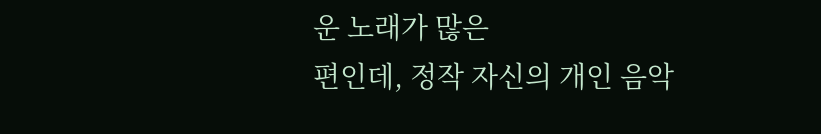운 노래가 많은
편인데, 정작 자신의 개인 음악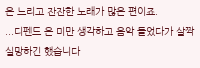은 느리고 잔잔한 노래가 많은 편이죠.
...디펜드 온 미만 생각하고 음악 들었다가 살짝 실망하긴 했습니다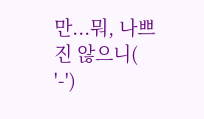만...뭐, 나쁘진 않으니( '-')